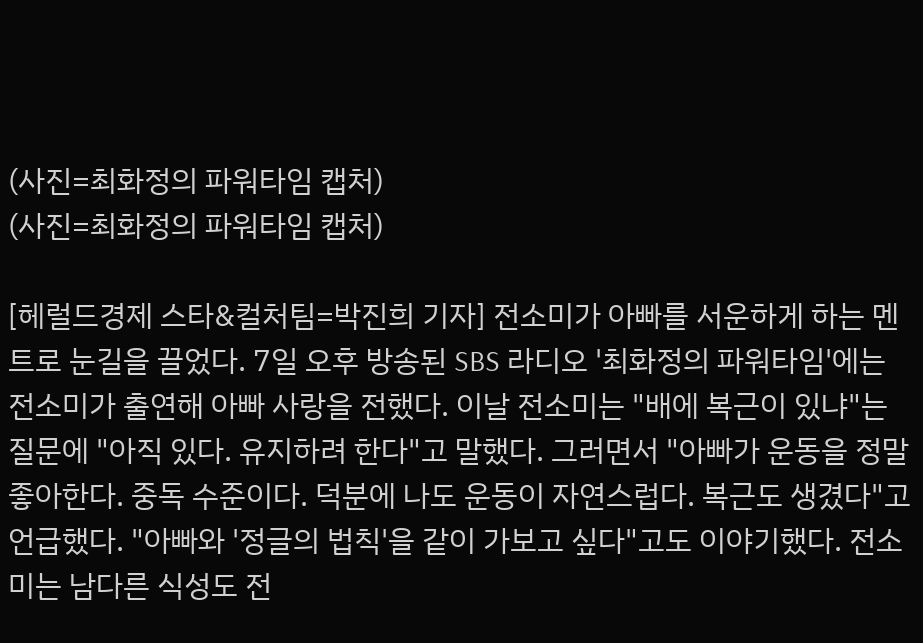(사진=최화정의 파워타임 캡처)
(사진=최화정의 파워타임 캡처)

[헤럴드경제 스타&컬처팀=박진희 기자] 전소미가 아빠를 서운하게 하는 멘트로 눈길을 끌었다. 7일 오후 방송된 SBS 라디오 '최화정의 파워타임'에는 전소미가 출연해 아빠 사랑을 전했다. 이날 전소미는 "배에 복근이 있냐"는 질문에 "아직 있다. 유지하려 한다"고 말했다. 그러면서 "아빠가 운동을 정말 좋아한다. 중독 수준이다. 덕분에 나도 운동이 자연스럽다. 복근도 생겼다"고 언급했다. "아빠와 '정글의 법칙'을 같이 가보고 싶다"고도 이야기했다. 전소미는 남다른 식성도 전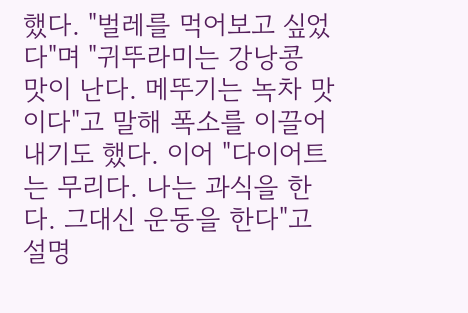했다. "벌레를 먹어보고 싶었다"며 "귀뚜라미는 강낭콩 맛이 난다. 메뚜기는 녹차 맛이다"고 말해 폭소를 이끌어내기도 했다. 이어 "다이어트는 무리다. 나는 과식을 한다. 그대신 운동을 한다"고 설명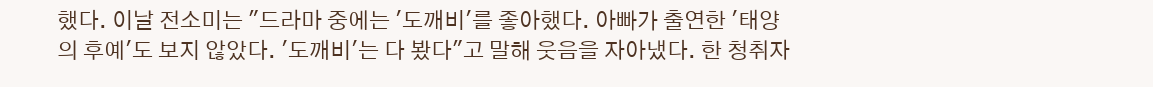했다. 이날 전소미는 "드라마 중에는 '도깨비'를 좋아했다. 아빠가 출연한 '태양의 후예'도 보지 않았다. '도깨비'는 다 봤다"고 말해 웃음을 자아냈다. 한 청취자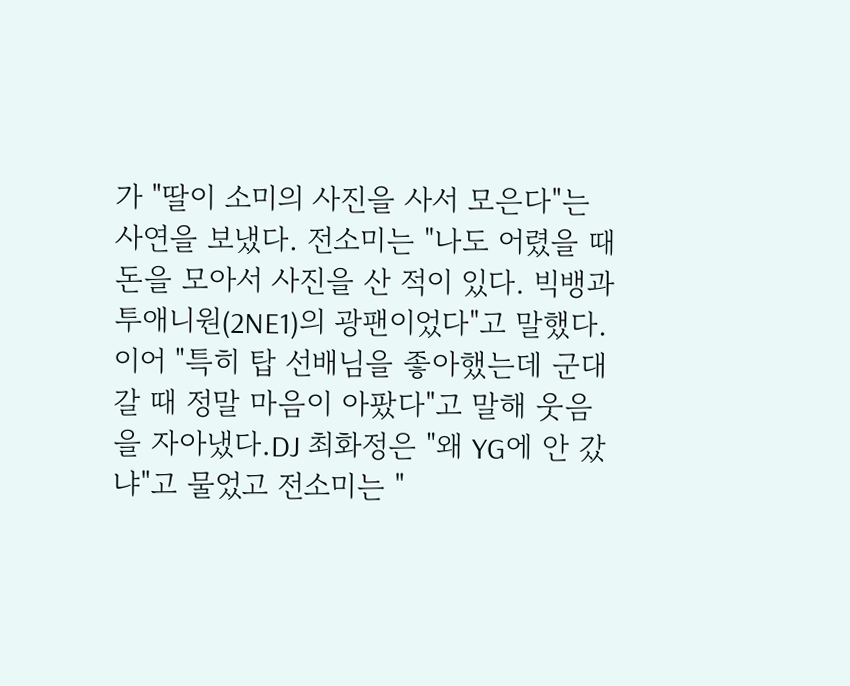가 "딸이 소미의 사진을 사서 모은다"는 사연을 보냈다. 전소미는 "나도 어렸을 때 돈을 모아서 사진을 산 적이 있다. 빅뱅과 투애니원(2NE1)의 광팬이었다"고 말했다. 이어 "특히 탑 선배님을 좋아했는데 군대 갈 때 정말 마음이 아팠다"고 말해 웃음을 자아냈다.DJ 최화정은 "왜 YG에 안 갔냐"고 물었고 전소미는 "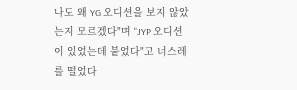나도 왜 YG 오디션을 보지 않았는지 모르겠다"며 "JYP 오디션이 있었는데 붙었다"고 너스레를 떨었다